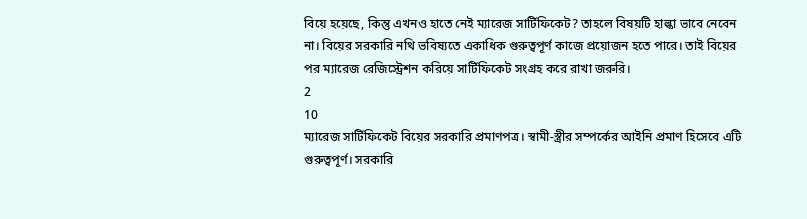বিয়ে হয়েছে, কিন্তু এখনও হাতে নেই ম্যারেজ সার্টিফিকেট? তাহলে বিষয়টি হাল্কা ভাবে নেবেন না। বিয়ের সরকারি নথি ভবিষ্যতে একাধিক গুরুত্বপূর্ণ কাজে প্রয়োজন হতে পারে। তাই বিয়ের পর ম্যারেজ রেজিস্ট্রেশন করিয়ে সার্টিফিকেট সংগ্রহ করে রাখা জরুরি।
2
10
ম্যারেজ সার্টিফিকেট বিয়ের সরকারি প্রমাণপত্র। স্বামী-স্ত্রীর সম্পর্কের আইনি প্রমাণ হিসেবে এটি গুরুত্বপূর্ণ। সরকারি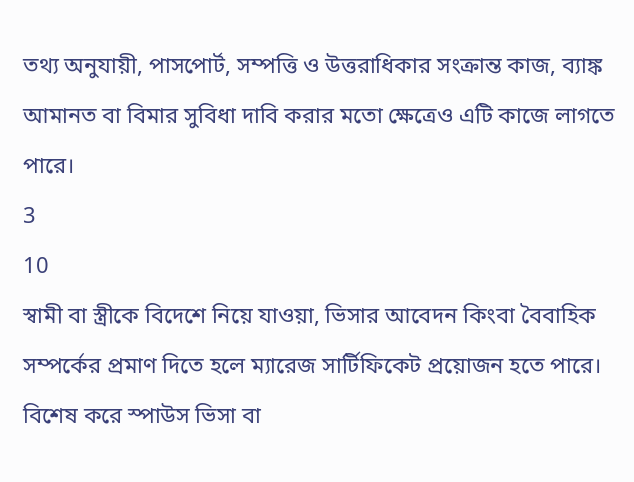তথ্য অনুযায়ী, পাসপোর্ট, সম্পত্তি ও উত্তরাধিকার সংক্রান্ত কাজ, ব্যাঙ্ক আমানত বা বিমার সুবিধা দাবি করার মতো ক্ষেত্রেও এটি কাজে লাগতে পারে।
3
10
স্বামী বা স্ত্রীকে বিদেশে নিয়ে যাওয়া, ভিসার আবেদন কিংবা বৈবাহিক সম্পর্কের প্রমাণ দিতে হলে ম্যারেজ সার্টিফিকেট প্রয়োজন হতে পারে। বিশেষ করে স্পাউস ভিসা বা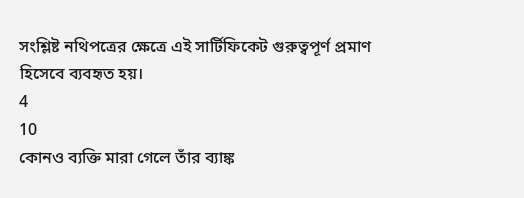সংশ্লিষ্ট নথিপত্রের ক্ষেত্রে এই সার্টিফিকেট গুরুত্বপূর্ণ প্রমাণ হিসেবে ব্যবহৃত হয়।
4
10
কোনও ব্যক্তি মারা গেলে তাঁর ব্যাঙ্ক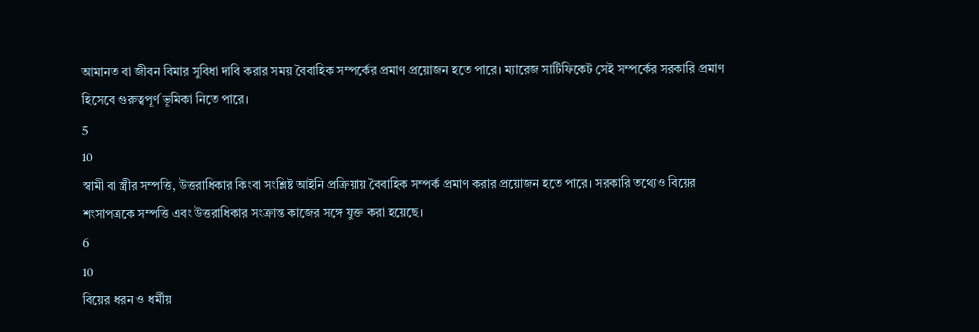আমানত বা জীবন বিমার সুবিধা দাবি করার সময় বৈবাহিক সম্পর্কের প্রমাণ প্রয়োজন হতে পারে। ম্যারেজ সার্টিফিকেট সেই সম্পর্কের সরকারি প্রমাণ হিসেবে গুরুত্বপূর্ণ ভূমিকা নিতে পারে।
5
10
স্বামী বা স্ত্রীর সম্পত্তি, উত্তরাধিকার কিংবা সংশ্লিষ্ট আইনি প্রক্রিয়ায় বৈবাহিক সম্পর্ক প্রমাণ করার প্রয়োজন হতে পারে। সরকারি তথ্যেও বিয়ের শংসাপত্রকে সম্পত্তি এবং উত্তরাধিকার সংক্রান্ত কাজের সঙ্গে যুক্ত করা হয়েছে।
6
10
বিয়ের ধরন ও ধর্মীয়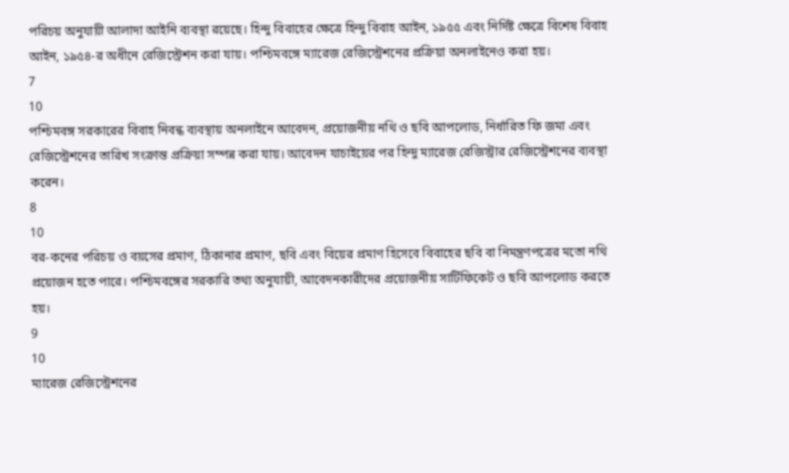পরিচয় অনুযায়ী আলাদা আইনি ব্যবস্থা রয়েছে। হিন্দু বিবাহের ক্ষেত্রে হিন্দু বিবাহ আইন, ১৯৫৫ এবং নির্দিষ্ট ক্ষেত্রে বিশেষ বিবাহ আইন, ১৯৫৪-র অধীনে রেজিস্ট্রেশন করা যায়। পশ্চিমবঙ্গে ম্যারেজ রেজিস্ট্রেশনের প্রক্রিয়া অনলাইনেও করা হয়।
7
10
পশ্চিমবঙ্গ সরকারের বিবাহ নিবন্ধ ব্যবস্থায় অনলাইনে আবেদন, প্রয়োজনীয় নথি ও ছবি আপলোড, নির্ধারিত ফি জমা এবং রেজিস্ট্রেশনের তারিখ সংক্রান্ত প্রক্রিয়া সম্পন্ন করা যায়। আবেদন যাচাইয়ের পর হিন্দু ম্যারেজ রেজিস্ট্রার রেজিস্ট্রেশনের ব্যবস্থা করেন।
8
10
বর-কনের পরিচয় ও বয়সের প্রমাণ, ঠিকানার প্রমাণ, ছবি এবং বিয়ের প্রমাণ হিসেবে বিবাহের ছবি বা নিমন্ত্রণপত্রের মতো নথি প্রয়োজন হতে পারে। পশ্চিমবঙ্গের সরকারি তথ্য অনুযায়ী, আবেদনকারীদের প্রয়োজনীয় সার্টিফিকেট ও ছবি আপলোড করতে হয়।
9
10
ম্যারেজ রেজিস্ট্রেশনের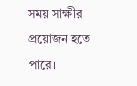সময় সাক্ষীর প্রয়োজন হতে পারে।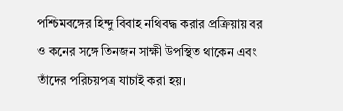পশ্চিমবঙ্গের হিন্দু বিবাহ নথিবদ্ধ করার প্রক্রিয়ায় বর ও কনের সঙ্গে তিনজন সাক্ষী উপস্থিত থাকেন এবং তাঁদের পরিচয়পত্র যাচাই করা হয়।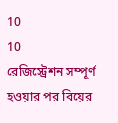10
10
রেজিস্ট্রেশন সম্পূর্ণ হওয়ার পর বিয়ের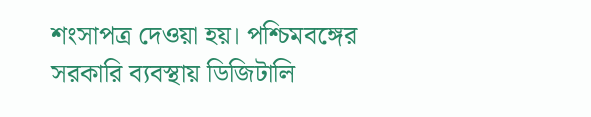শংসাপত্র দেওয়া হয়। পশ্চিমবঙ্গের সরকারি ব্যবস্থায় ডিজিটালি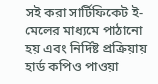সই করা সার্টিফিকেট ই-মেলের মাধ্যমে পাঠানো হয় এবং নির্দিষ্ট প্রক্রিয়ায় হার্ড কপিও পাওয়া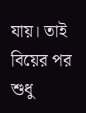যায়। তাই বিয়ের পর শুধু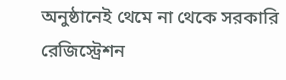অনুষ্ঠানেই থেমে না থেকে সরকারি রেজিস্ট্রেশন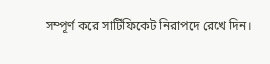সম্পূর্ণ করে সার্টিফিকেট নিরাপদে রেখে দিন।